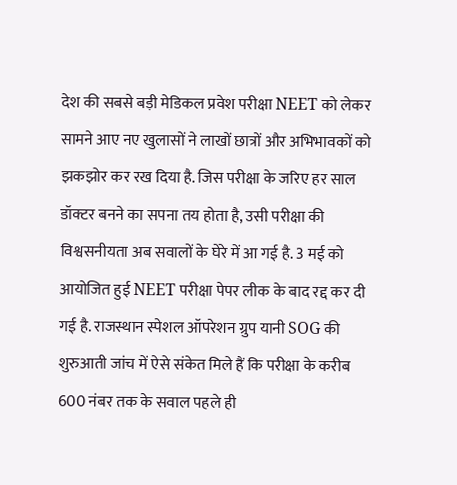देश की सबसे बड़ी मेडिकल प्रवेश परीक्षा NEET को लेकर सामने आए नए खुलासों ने लाखों छात्रों और अभिभावकों को झकझोर कर रख दिया है. जिस परीक्षा के जरिए हर साल डॉक्टर बनने का सपना तय होता है, उसी परीक्षा की विश्वसनीयता अब सवालों के घेरे में आ गई है. 3 मई को आयोजित हुई NEET परीक्षा पेपर लीक के बाद रद्द कर दी गई है. राजस्थान स्पेशल ऑपरेशन ग्रुप यानी SOG की शुरुआती जांच में ऐसे संकेत मिले हैं कि परीक्षा के करीब 600 नंबर तक के सवाल पहले ही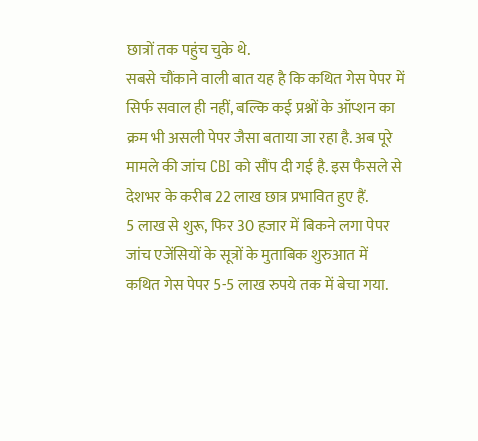छात्रों तक पहुंच चुके थे.
सबसे चौंकाने वाली बात यह है कि कथित गेस पेपर में सिर्फ सवाल ही नहीं, बल्कि कई प्रश्नों के ऑप्शन का क्रम भी असली पेपर जैसा बताया जा रहा है. अब पूरे मामले की जांच CBI को सौंप दी गई है. इस फैसले से देशभर के करीब 22 लाख छात्र प्रभावित हुए हैं.
5 लाख से शुरू, फिर 30 हजार में बिकने लगा पेपर
जांच एजेंसियों के सूत्रों के मुताबिक शुरुआत में कथित गेस पेपर 5-5 लाख रुपये तक में बेचा गया.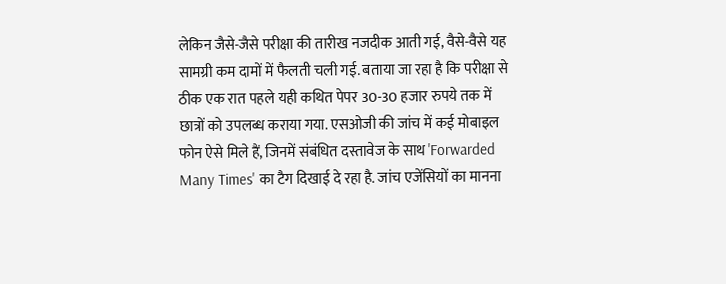लेकिन जैसे-जैसे परीक्षा की तारीख नजदीक आती गई, वैसे-वैसे यह सामग्री कम दामों में फैलती चली गई. बताया जा रहा है कि परीक्षा से ठीक एक रात पहले यही कथित पेपर 30-30 हजार रुपये तक में छात्रों को उपलब्ध कराया गया. एसओजी की जांच में कई मोबाइल फोन ऐसे मिले हैं, जिनमें संबंधित दस्तावेज के साथ 'Forwarded Many Times' का टैग दिखाई दे रहा है. जांच एजेंसियों का मानना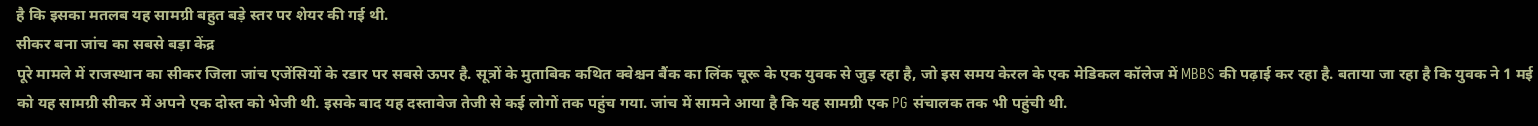है कि इसका मतलब यह सामग्री बहुत बड़े स्तर पर शेयर की गई थी.
सीकर बना जांच का सबसे बड़ा केंद्र
पूरे मामले में राजस्थान का सीकर जिला जांच एजेंसियों के रडार पर सबसे ऊपर है. सूत्रों के मुताबिक कथित क्वेश्चन बैंक का लिंक चूरू के एक युवक से जुड़ रहा है, जो इस समय केरल के एक मेडिकल कॉलेज में MBBS की पढ़ाई कर रहा है. बताया जा रहा है कि युवक ने 1 मई को यह सामग्री सीकर में अपने एक दोस्त को भेजी थी. इसके बाद यह दस्तावेज तेजी से कई लोगों तक पहुंच गया. जांच में सामने आया है कि यह सामग्री एक PG संचालक तक भी पहुंची थी.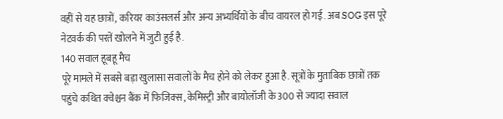वहीं से यह छात्रों, करियर काउंसलर्स और अन्य अभ्यर्थियों के बीच वायरल हो गई. अब SOG इस पूरे नेटवर्क की परतें खोलने में जुटी हुई है.
140 सवाल हूबहू मैच
पूरे मामले में सबसे बड़ा खुलासा सवालों के मैच होने को लेकर हुआ है. सूत्रों के मुताबिक छात्रों तक पहुंचे कथित क्वेश्चन बैंक में फिजिक्स, केमिस्ट्री और बायोलॉजी के 300 से ज्यादा सवाल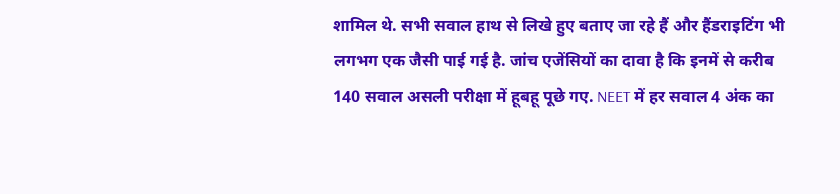शामिल थे. सभी सवाल हाथ से लिखे हुए बताए जा रहे हैं और हैंडराइटिंग भी लगभग एक जैसी पाई गई है. जांच एजेंसियों का दावा है कि इनमें से करीब 140 सवाल असली परीक्षा में हूबहू पूछे गए. NEET में हर सवाल 4 अंक का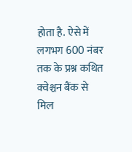होता है. ऐसे में लगभग 600 नंबर तक के प्रश्न कथित क्वेश्चन बैंक से मिल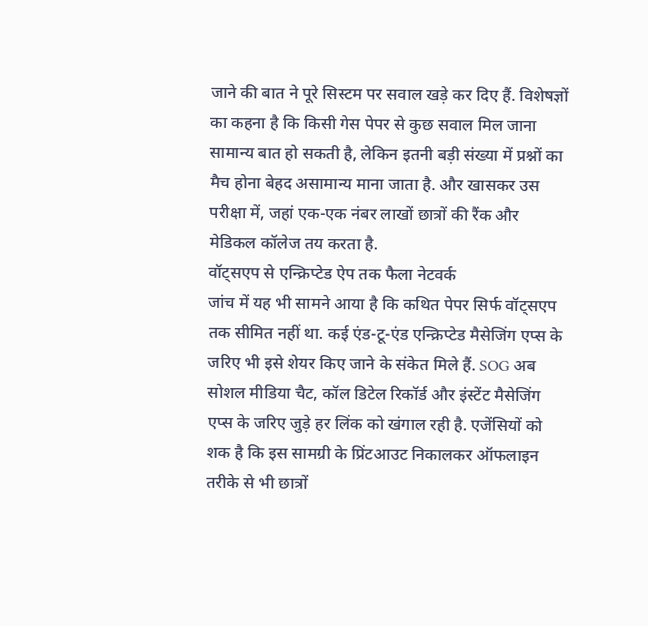जाने की बात ने पूरे सिस्टम पर सवाल खड़े कर दिए हैं. विशेषज्ञों का कहना है कि किसी गेस पेपर से कुछ सवाल मिल जाना सामान्य बात हो सकती है, लेकिन इतनी बड़ी संख्या में प्रश्नों का मैच होना बेहद असामान्य माना जाता है. और खासकर उस परीक्षा में, जहां एक-एक नंबर लाखों छात्रों की रैंक और मेडिकल कॉलेज तय करता है.
वॉट्सएप से एन्क्रिप्टेड ऐप तक फैला नेटवर्क
जांच में यह भी सामने आया है कि कथित पेपर सिर्फ वॉट्सएप तक सीमित नहीं था. कई एंड-टू-एंड एन्क्रिप्टेड मैसेजिंग एप्स के जरिए भी इसे शेयर किए जाने के संकेत मिले हैं. SOG अब सोशल मीडिया चैट, कॉल डिटेल रिकॉर्ड और इंस्टेंट मैसेजिंग एप्स के जरिए जुड़े हर लिंक को खंगाल रही है. एजेंसियों को शक है कि इस सामग्री के प्रिंटआउट निकालकर ऑफलाइन तरीके से भी छात्रों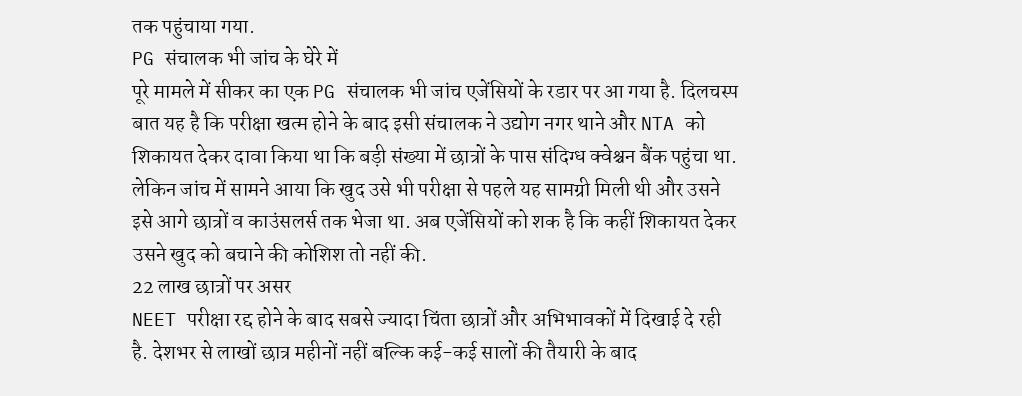तक पहुंचाया गया.
PG संचालक भी जांच के घेरे में
पूरे मामले में सीकर का एक PG संचालक भी जांच एजेंसियों के रडार पर आ गया है. दिलचस्प बात यह है कि परीक्षा खत्म होने के बाद इसी संचालक ने उद्योग नगर थाने और NTA को शिकायत देकर दावा किया था कि बड़ी संख्या में छात्रों के पास संदिग्ध क्वेश्चन बैंक पहुंचा था. लेकिन जांच में सामने आया कि खुद उसे भी परीक्षा से पहले यह सामग्री मिली थी और उसने इसे आगे छात्रों व काउंसलर्स तक भेजा था. अब एजेंसियों को शक है कि कहीं शिकायत देकर उसने खुद को बचाने की कोशिश तो नहीं की.
22 लाख छात्रों पर असर
NEET परीक्षा रद्द होने के बाद सबसे ज्यादा चिंता छात्रों और अभिभावकों में दिखाई दे रही है. देशभर से लाखों छात्र महीनों नहीं बल्कि कई-कई सालों की तैयारी के बाद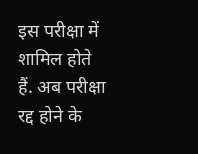इस परीक्षा में शामिल होते हैं. अब परीक्षा रद्द होने के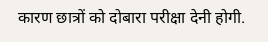कारण छात्रों को दोबारा परीक्षा देनी होगी.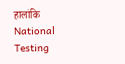हालांकि National Testing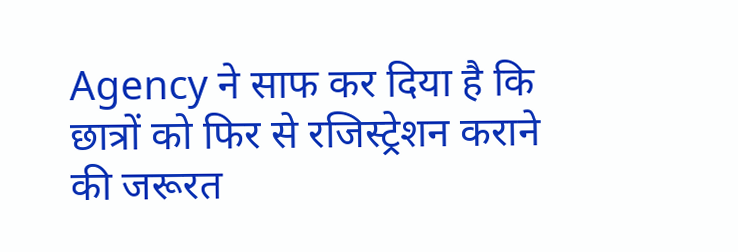Agency ने साफ कर दिया है कि छात्रों को फिर से रजिस्ट्रेशन कराने की जरूरत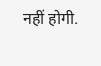नहीं होगी.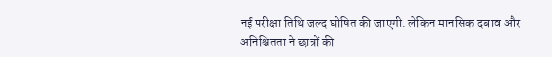नई परीक्षा तिथि जल्द घोषित की जाएगी. लेकिन मानसिक दबाव और अनिश्चितता ने छात्रों की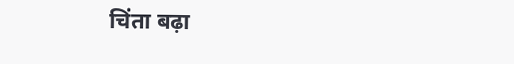चिंता बढ़ा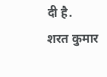दी है.
शरत कुमार